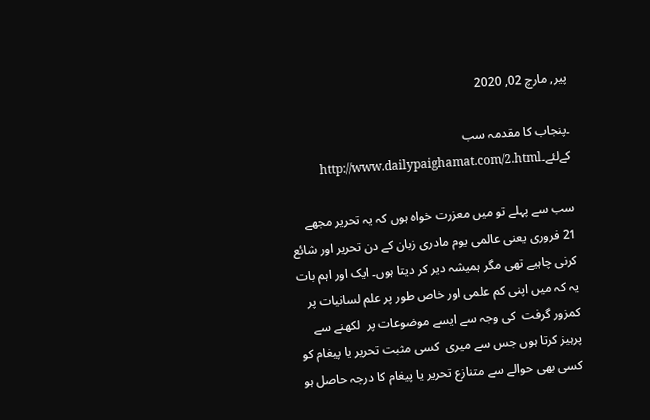پیر, مارچ 02, 2020

۔پنجاب کا مقدمہ سب کےلئے۔http://www.dailypaighamat.com/2.html

سب سے پہلے تو میں معزرت خواہ ہوں کہ یہ تحریر مجھے 21 فروری یعنی عالمی یوم مادری زبان کے دن تحریر اور شائع کرنی چاہیے تھی مگر ہمیشہ دیر کر دیتا ہوں۔ ایک اور اہم بات یہ کہ میں اپنی کم علمی اور خاص طور پر علم لسانیات پر کمزور گرفت  کی وجہ سے ایسے موضوعات پر  لکھنے سے پرہیز کرتا ہوں جس سے میری  کسی مثبت تحریر یا پیغام کو کسی بھی حوالے سے متنازع تحریر یا پیغام کا درجہ حاصل ہو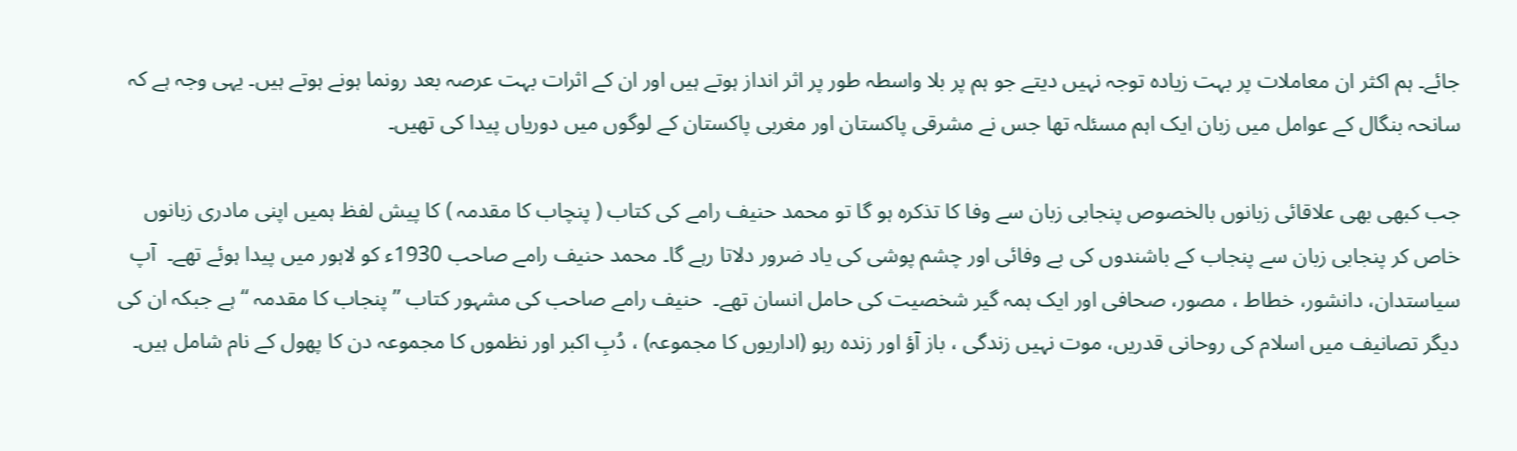جائے۔ ہم اکثر ان معاملات پر بہت زیادہ توجہ نہیں دیتے جو ہم پر بلا واسطہ طور پر اثر انداز ہوتے ہیں اور ان کے اثرات بہت عرصہ بعد رونما ہونے ہوتے ہیں۔ یہی وجہ ہے کہ سانحہ بنگال کے عوامل میں زبان ایک اہم مسئلہ تھا جس نے مشرقی پاکستان اور مغربی پاکستان کے لوگوں میں دوریاں پیدا کی تھیں۔

جب کبھی بھی علاقائی زبانوں بالخصوص پنجابی زبان سے وفا کا تذکرہ ہو گا تو محمد حنیف رامے کی کتاب ( پنچاب کا مقدمہ ) کا پیش لفظ ہمیں اپنی مادری زبانوں خاص کر پنجابی زبان سے پنجاب کے باشندوں کی بے وفائی اور چشم پوشی کی یاد ضرور دلاتا رہے گا۔ محمد حنیف رامے صاحب 1930ء کو لاہور میں پیدا ہوئے تھے۔  آپ سیاستدان، دانشور، خطاط ، مصور، صحافی اور ایک ہمہ گیر شخصیت کی حامل انسان تھے۔  حنیف رامے صاحب کی مشہور کتاب ’’ پنجاب کا مقدمہ ‘‘ ہے جبکہ ان کی دیگر تصانیف میں اسلام کی روحانی قدریں، موت نہیں زندگی ، باز آؤ اور زندہ رہو (اداریوں کا مجموعہ) ، دُبِ اکبر اور نظموں کا مجموعہ دن کا پھول کے نام شامل ہیں۔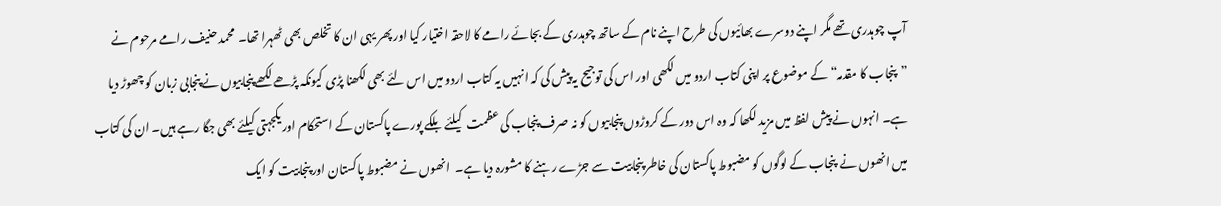آپ چوہدری تھے مگر اپنے دوسرے بھائیوں کی طرح اپنے نام کے ساتھ چوہدری کے بجائے رامے کا لاحقہ اختیار کیا اور پھر یہی ان کا تخلص بھی ٹھہرا تھا۔  محمد حنیف رامے مرحوم نے ”پنجاب کا مقدمہ“ کے موضوع پر اپنی کتاب اردو میں لکھی اور اس کی توجیح یہ پیش کی کہ انہیں یہ کتاب اردو میں اس لئے بھی لکھنا پڑی کیونکہ پڑھے لکھے پنجابیوں نے پنجابی زبان کو چھوڑ دیا ہے۔ انہوں نے پیش لفظ میں مزید لکھا کہ وہ اس دور کے کروڑوں پنجابیوں کو نہ صرف پنجاب کی عظمت  کیلئے بلکے پورے پاکستان کے استحکام اور یکجہتی کیلئے بھی جگا رہے ہیں۔ ان کی کتاب میں انھوں نے  پنجاب کے لوگوں کو مضبوط پاکستان کی خاطر پنجابیت سے جڑے رہنے کا مشورہ دیا ہے۔  انھوں نے مضبوط پاکستان اور پنجابیت کو ایک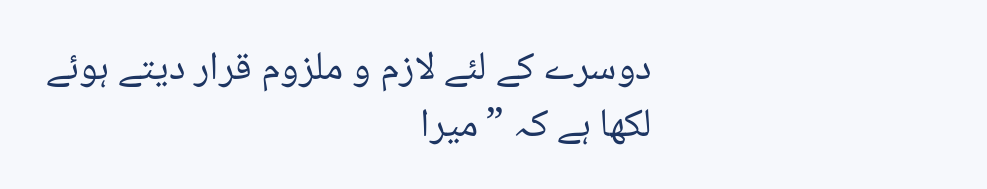دوسرے کے لئے لازم و ملزوم قرار دیتے ہوئے لکھا ہے کہ ”میرا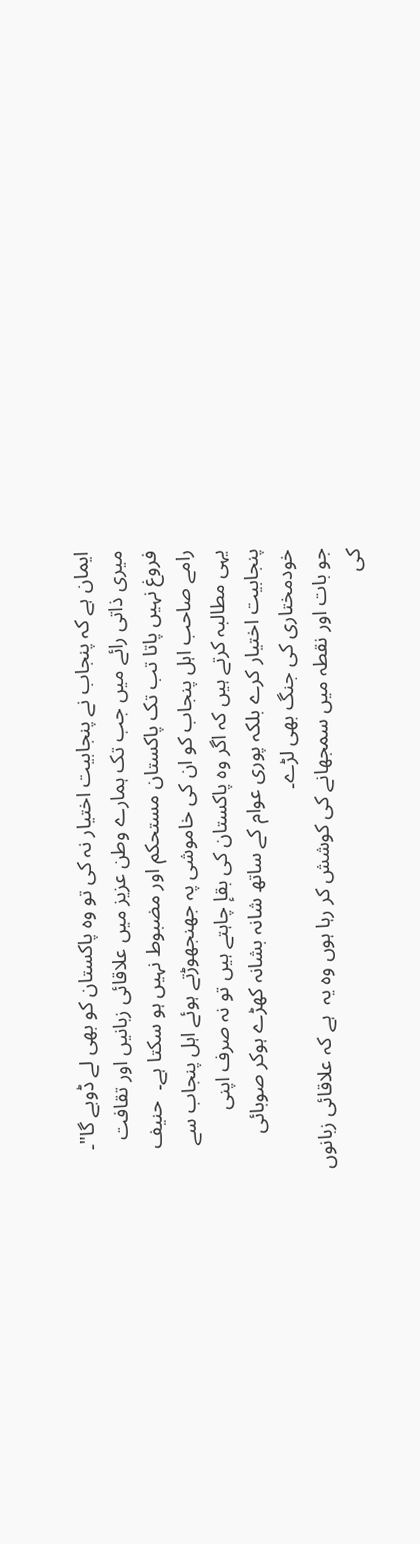ایمان ہے کہ پنجاب نے پنجابیت اختیار نہ کی تو وہ پاکستان کو بھی لے ڈوبے گا"۔  میری ذاتی رائے میں جب تک ہمارے وطن عزیز میں علاقائی زبانیں اور تقافت فروغ نہیں پاتا تب تک پاکستان مستحکم اور مضبوط نہیں ہو سکتا ہے۔  حنیف رامے صاحب اہل پنجاب کو ان کی خاموشی پہ جھنجھوڑتے ہوئے اہل پنجاب سے یہی مطالبہ کرتے ہیں کہ اگر وہ پاکستان کی بقإ چاہتے ہیں تو نہ صرف اپنی پنجابیت اختیار کرے بلکہ پوری عوام کے ساتھ شانہ بشانہ کھڑے ہوکر صوبائی خودمختاری کی جنگ بھی لڑے۔
جو بات اور نقطہ میں سمجھانے کی کوشش کر رہا ہوں وہ یہ  ہے کہ علاقائی زبانوں کی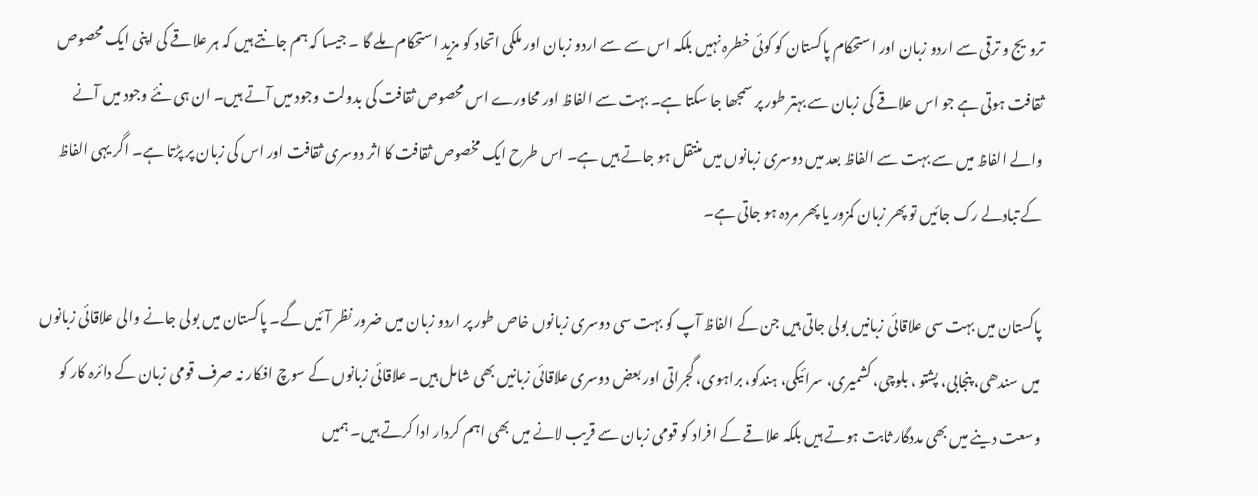ترویج و ترقی سے اردو زبان اور استحکام پاکستان کو کوئی خطرہ نہیں بلکہ اس سے سے اردو زبان اور ملکی اتحاد کو مزید استحکام ملے گا ۔ جیسا کہ ہم جانتے ہیں کہ ہر علاقے کی اپنی ایک محصوص ثقافت ہوتی ہے جو اس علاقے کی زبان سے بہتر طور پر سمجھا جا سکتا ہے۔ بہت سے الفاظ اور محاورے اس محصوص ثقافت کی بدولت وجود میں آتے ہیں۔ ان ہی نئے وجود میں آنے والے الفاظ میں سے بہت سے الفاظ بعد میں دوسری زبانوں میں منتقل ہو جاتے ہیں ہے۔ اس طرح ایک مخصوص ثقافت کا اثر دوسری ثقافت اور اس کی زبان پر پڑتا ہے۔ اگر یہی الفاظ کے تبادلے رک جائیں تو پھر زبان کمزور یا پھر مردہ ہو جاتی ہے۔

پاکستان میں بہت سی علاقائی زبانیں بولی جاتی ہیں جن کے الفاظ آپ کو بہت سی دوسری زبانوں خاص طور پر اردو زبان میں ضرور نظر آئیں گے۔ پاکستان میں بولی جانے والی علاقائی زبانوں میں سندھی، پنجابی، پشتو ، بلوچی، کشمیری، سرائیکی، ہندکو، براہوی، گجراتی اور بعض دوسری علاقائی زبانیں بھی شامل ہیں۔ علاقائی زبانوں کے سوچ افکار نہ صرف قومی زبان کے دائرہ کار کو وسعت دینے میں بھی مددگار ثابت ہوتے ہیں بلکہ علاقے کے افراد کو قومی زبان سے قریب لانے میں بھی اہم کردار ادا کرتے ہیں۔ ہمیں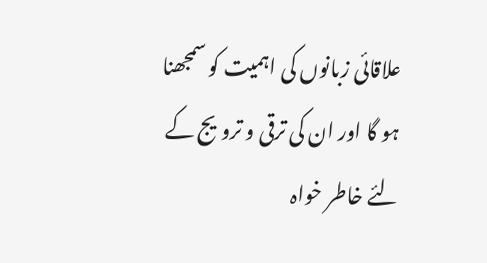علاقائی زبانوں کی اہمیت کو سمجھنا ہو گا اور ان کی ترقی و ترویج کے لئے خاطر خواہ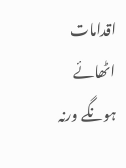اقدامات اٹھائے ہونگے ورنہ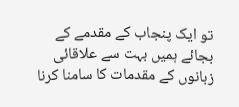تو ایک پنجاب کے مقدمے کے بجائے ہمیں بہت سے علاقائی زبانوں کے مقدمات کا سامنا کرنا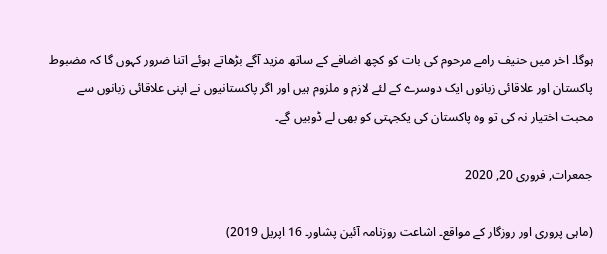ہوگا۔ اخر میں حنیف رامے مرحوم کی بات کو کچھ اضافے کے ساتھ مزید آگے بڑھاتے ہوئے اتنا ضرور کہوں گا کہ مضبوط پاکستان اور علاقائی زبانوں ایک دوسرے کے لئے لازم و ملزوم ہیں اور اگر پاکستانیوں نے اپنی علاقائی زبانوں سے محبت اختیار نہ کی تو وہ پاکستان کی یکجہتی کو بھی لے ڈوبیں گے۔

جمعرات, فروری 20, 2020

(ماہی پروری اور روزگار کے مواقع۔ اشاعت روزنامہ آئین پشاور۔ 16 اپریل 2019)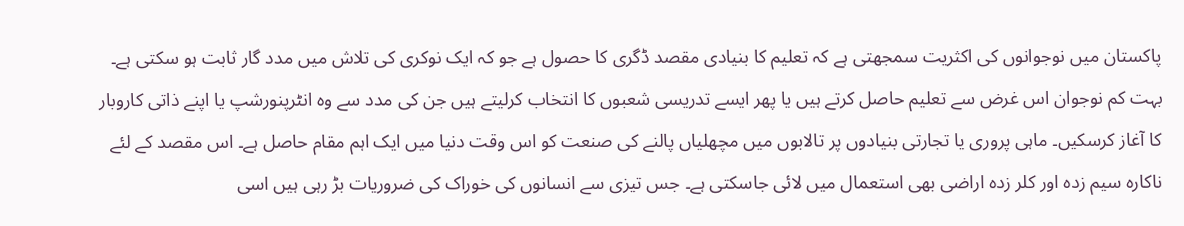پاکستان میں نوجوانوں کی اکثریت سمجھتی ہے کہ تعلیم کا بنیادی مقصد ڈگری کا حصول ہے جو کہ ایک نوکری کی تلاش میں مدد گار ثابت ہو سکتی ہے۔ بہت کم نوجوان اس غرض سے تعلیم حاصل کرتے ہیں یا پھر ایسے تدریسی شعبوں کا انتخاب کرلیتے ہیں جن کی مدد سے وہ انٹرپنورشپ یا اپنے ذاتی کاروبار کا آغاز کرسکیں۔ ماہی پروری یا تجارتی بنیادوں پر تالابوں میں مچھلیاں پالنے کی صنعت کو اس وقت دنیا میں ایک اہم مقام حاصل ہے۔ اس مقصد کے لئے ناکارہ سیم زدہ اور کلر زدہ اراضی بھی استعمال میں لائی جاسکتی ہے۔ جس تیزی سے انسانوں کی خوراک کی ضروریات بڑ رہی ہیں اسی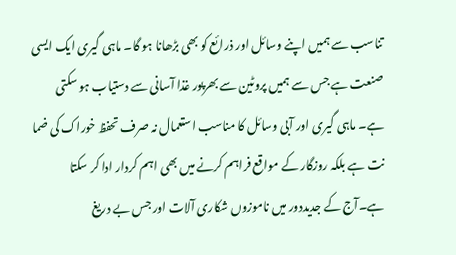تناسب سے ہمیں اپنے وسائل اور ذرائع کو بھی بڑھانا ہو گا۔ ماہی گیری ایک ایسی صنعت ہے جس سے ہمیں پروٹین سے بھرپور غذا آسانی سے دستیاب ہو سکتی ہے۔ ماہی گیری اور آبی وسائل کا مناسب استعمال نہ صرف تحفظ خوراک کی ضما نت ہے بلکہ روزگار کے مواقع فراہم کرنے میں بھی اہم کردار ادا کر سکتا ہے۔آج کے جدیددور میں ناموزوں شکاری آلات اور جس بے دریغ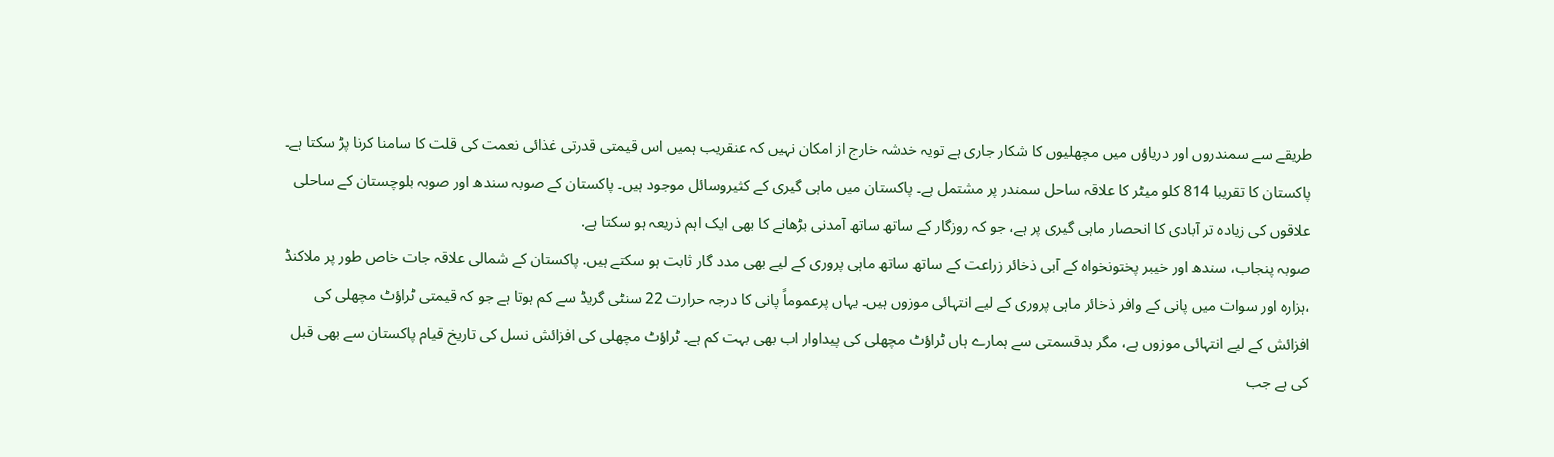طریقے سے سمندروں اور دریاؤں میں مچھلیوں کا شکار جاری ہے تویہ خدشہ خارج از امکان نہیں کہ عنقریب ہمیں اس قیمتی قدرتی غذائی نعمت کی قلت کا سامنا کرنا پڑ سکتا ہے۔
پاکستان کا تقریبا 814 کلو میٹر کا علاقہ ساحل سمندر پر مشتمل ہے۔ پاکستان میں ماہی گیری کے کثیروسائل موجود ہیں۔ پاکستان کے صوبہ سندھ اور صوبہ بلوچستان کے ساحلی علاقوں کی زیادہ تر آبادی کا انحصار ماہی گیری پر ہے، جو کہ روزگار کے ساتھ ساتھ آمدنی بڑھانے کا بھی ایک اہم ذریعہ ہو سکتا ہے.
صوبہ پنجاب، سندھ اور خیبر پختونخواہ کے آبی ذخائر زراعت کے ساتھ ساتھ ماہی پروری کے لیے بھی مدد گار ثابت ہو سکتے ہیں. پاکستان کے شمالی علاقہ جات خاص طور پر ملاکنڈ ،ہزارہ اور سوات میں پانی کے وافر ذخائر ماہی پروری کے لیے انتہائی موزوں ہیں۔ یہاں پرعموماً پانی کا درجہ حرارت 22 سنٹی گریڈ سے کم ہوتا ہے جو کہ قیمتی ٹراؤٹ مچھلی کی افزائش کے لیے انتہائی موزوں ہے، مگر بدقسمتی سے ہمارے ہاں ٹراؤٹ مچھلی کی پیداوار اب بھی بہت کم ہے۔ ٹراؤٹ مچھلی کی افزائش نسل کی تاریخ قیام پاکستان سے بھی قبل کی ہے جب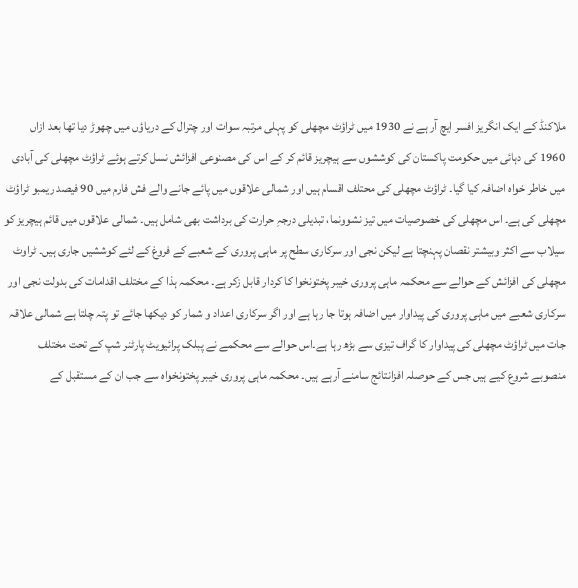ملاکنڈ کے ایک انگریز افسر ایچ آر ہے نے 1930 میں ٹراؤٹ مچھلی کو پہلی مرتبہ سوات اور چترال کے دریاؤں میں چھوڑ دیا تھا بعد ازاں 1960 کی دہائی میں حکومت پاکستان کی کوششوں سے ہیچریز قائم کر کے اس کی مصنوعی افزائش نسل کرتے ہوئے ٹراؤٹ مچھلی کی آبادی میں خاطر خواہ اضافہ کیا گیا۔ ٹراؤٹ مچھلی کی محتلف اقسام ہیں اور شمالی علاقوں میں پائے جانے والے فش فارم میں 90 فیصد ریمبو ٹراؤٹ مچھلی کی ہے۔ اس مچھلی کی خصوصیات میں تیز نشوونما، تبدیلی درجہِ حرارت کی برداشت بھی شامل ہیں۔ شمالی علاقوں میں قائم ہیچریز کو سیلاب سے اکثر وبیشتر نقصان پہنچتا ہے لیکن نجی اور سرکاری سطح پر ماہی پروری کے شعبے کے فروغ کے لئے کوششیں جاری ہیں۔ ٹراوٹ مچھلی کی افزائش کے حوالے سے محکمہ ماہی پروری خیبر پختونخوا کا کردار قابل زکر ہے۔ محکمہ ہذا کے مختلف اقدامات کی بدولت نجی اور سرکاری شعبے میں ماہی پروری کی پیداوار میں اضافہ ہوتا جا رہا ہے اور اگر سرکاری اعداد و شمار کو دیکھا جائے تو پتہ چلتا ہے شمالی علاقہ جات میں ٹراؤٹ مچھلی کی پیداوار کا گراف تیزی سے بڑھ رہا ہے۔اس حوالے سے محکمے نے پبلک پرائیویٹ پارٹنر شپ کے تحت مختلف منصوبے شروع کیے ہیں جس کے حوصلہ افزانتائج سامنے آرہے ہیں۔ محکمہ ماہی پروری خیبر پختونخواہ سے جب ان کے مستقبل کے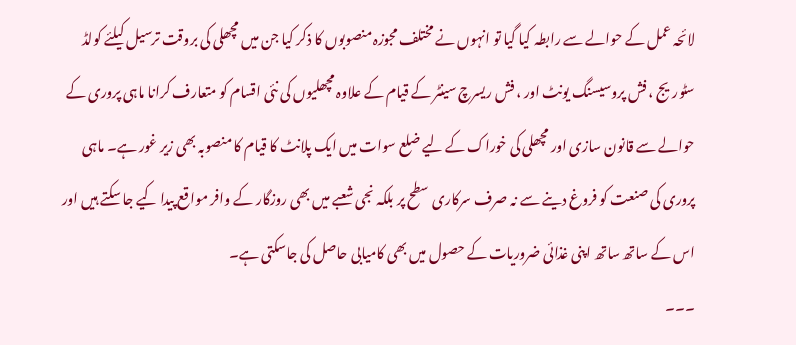لائحہ عمل کے حوالے سے رابطہ کیا گیا تو انہوں نے مختلف مجوزہ منصوبوں کا ذکر کیا جن میں مچھلی کی بروقت ترسیل کیلئے کولڈ سٹوریج ، فش پروسیسنگ یونٹ اور ، فش ریسرچ سینٹر کے قیام کے علاوہ مچھلیوں کی نئی اقسام کو متعارف کرانا ماہی پروری کے حوالے سے قانون سازی اور مچھلی کی خوراک کے لیے ضلع سوات میں ایک پلانٹ کا قیام کا منصوبہ بھی زیر غور ہے۔ ماہی پروری کی صنعت کو فروغ دینے سے نہ صرف سرکاری سطح پر بلکہ نجی شعبے میں بھی روزگار کے وافر مواقع پیدا کیے جا سکتے ہیں اور اس کے ساتھ ساتھ اپنی غذائی ضروریات کے حصول میں بھی کامیابی حاصل کی جاسکتی ہے۔
۔۔۔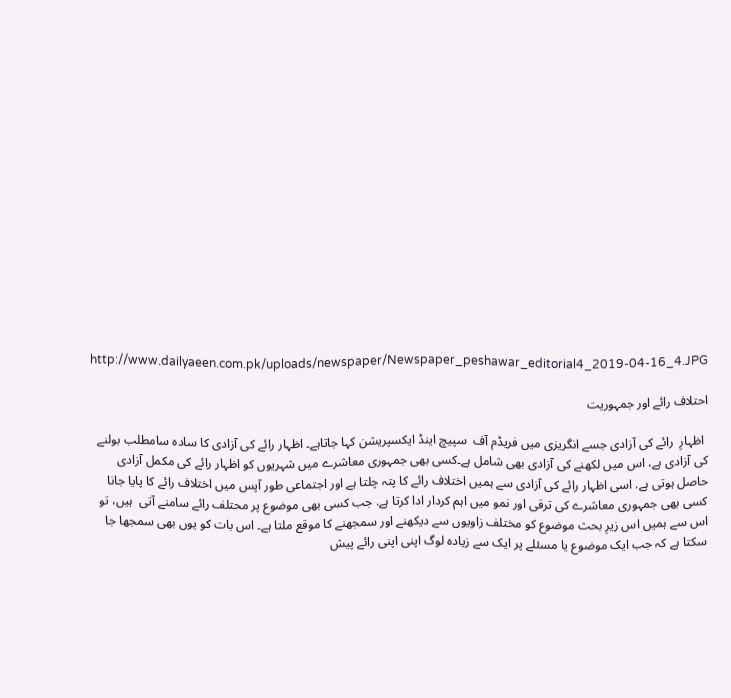http://www.dailyaeen.com.pk/uploads/newspaper/Newspaper_peshawar_editorial4_2019-04-16_4.JPG

احتلاف رائے اور جمہوریت

 اظہارِ  رائے کی آزادی جسے انگریزی میں فریڈم آف  سپیچ اینڈ ایکسپریشن کہا جاتاہے۔ اظہار رائے کی آزادی کا سادہ سامطلب بولنے کی آزادی ہے، اس میں لکھنے کی آزادی بھی شامل ہے۔کسی بھی جمہوری معاشرے میں شہریوں کو اظہار رائے کی مکمل آزادی حاصل ہوتی ہے. اسی اظہار رائے کی آزادی سے ہمیں اختلاف رائے کا پتہ چلتا ہے اور اجتماعی طور آپس میں اختلاف رائے کا پایا جانا کسی بھی جمہوری معاشرے کی ترقی اور نمو میں اہم کردار ادا کرتا ہے. جب کسی بھی موضوع پر محتلف رائے سامنے آتی  ہیں، تو اس سے ہمیں اس زیرِ بحث موضوع کو مختلف زاویوں سے دیکھنے اور سمجھنے کا موقع ملتا ہے۔ اس بات کو یوں بھی سمجھا جا سکتا ہے کہ جب ایک موضوع یا مسئلے پر ایک سے زیادہ لوگ اپنی اپنی رائے پیش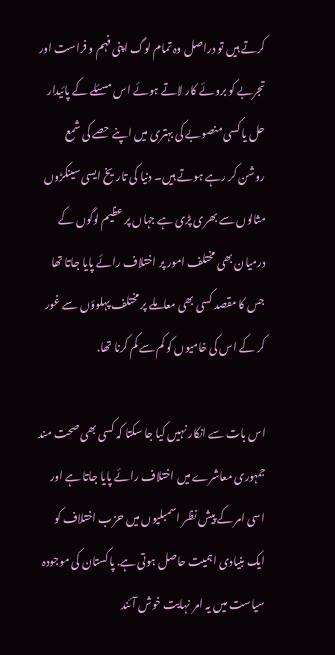کرتے ہیں تو دراصل وہ تمام لوگ اپنی فہم و فراست اور تجربے کو بروئے کار لاتے ہوئے اس مسئلے کے پائیدار حل یا کسی منصوبے کی بہتری میں اپنے حصے کی شمع روشن کر رہے ہوتے ہیں۔ دنیا کی تاریخ ایسی سینکڑوں مثالوں سے بھری پڑی ہے جہاں پر عظیم لوگوں کے درمیان بھی مختلف امور پر اختلاف رائے پایا جاتا تھا جس کا مقصد کسی بھی معاملے پر مختلف پہلوؤں سے غور کر کے اس کی خامیوں کو کم سے کم کرنا تھا.

اس بات سے انکار نہیں کیا جا سکتا کہ کسی بھی صحت مند جمہوری معاشرے میں اختلاف رائے پایا جاتا ہے اور اسی امر کے پیش نظر اسمبلیوں میں حزب اختلاف کو ایک بنیادی اہمیت حاصل ہوتی ہے. پاکستان کی موجودہ سیاست میں یہ امر نہایت خوش آئند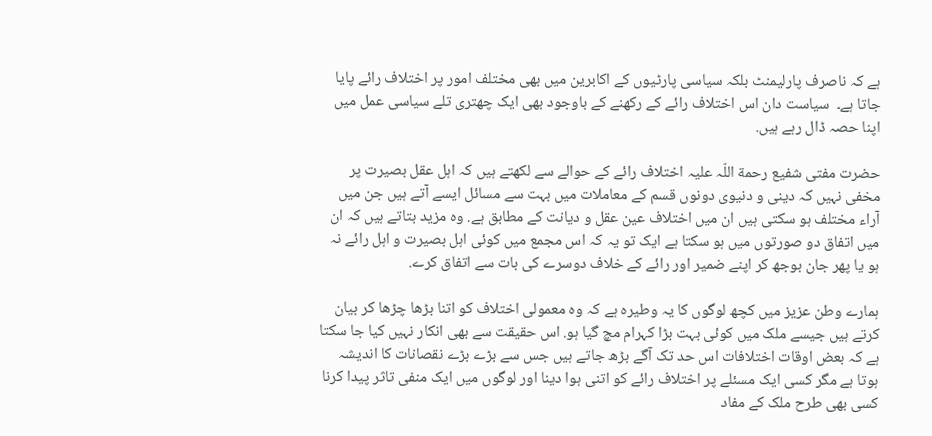ہے کہ ناصرف پارلیمنٹ بلکہ سیاسی پارٹیوں کے اکابرین میں بھی مختلف امور پر اختلاف رائے پایا جاتا ہے۔  سیاست دان اس اختلاف رائے کے رکھنے کے باوجود بھی ایک چھتری تلے سیاسی عمل میں اپنا حصہ ڈال رہے ہیں.

حضرت مفتی شفیع رحمة اللّہ علیہ اختلاف رائے کے حوالے سے لکھتے ہیں کہ اہل عقل بصیرت پر مخفی نہیں کہ دینی و دنیوی دونوں قسم کے معاملات میں بہت سے مسائل ایسے آتے ہیں جن میں آراء مختلف ہو سکتی ہیں ان میں اختلاف عین عقل و دیانت کے مطابق ہے. وہ مزید بتاتے ہیں کہ ان میں اتفاق دو صورتوں میں ہو سکتا ہے ایک تو یہ کہ اس مجمع میں کوئی اہل بصیرت و اہل رائے نہ ہو یا پھر جان بوجھ کر اپنے ضمیر اور رائے کے خلاف دوسرے کی بات سے اتفاق کرے.

ہمارے وطن عزیز میں کچھ لوگوں کا یہ وطیرہ ہے کہ وہ معمولی اختلاف کو اتنا بڑھا چڑھا کر بیان کرتے ہیں جیسے ملک میں کوئی بہت بڑا کہرام مچ گیا ہو. اس حقیقت سے بھی انکار نہیں کیا جا سکتا ہے کہ بعض اوقات اختلافات اس حد تک آگے بڑھ جاتے ہیں جس سے بڑے بڑے نقصانات کا اندیشہ ہوتا ہے مگر کسی ایک مسئلے پر اختلاف رائے کو اتنی ہوا دینا اور لوگوں میں ایک منفی تاثر پیدا کرنا کسی بھی طرح ملک کے مفاد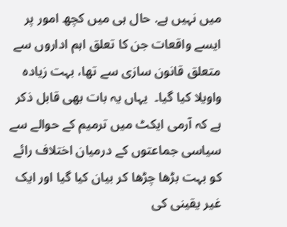میں نہیں ہے. حال ہی میں کچھ امور پر ایسے واقعات جن کا تعلق اہم اداروں سے متعلق قانون سازی سے تھا، بہت زیادہ  واویلا کیا گیا۔  یہاں یہ بات بھی قابل ذکر ہے کہ آرمی ایکٹ میں ترمیم کے حوالے سے سیاسی جماعتوں کے درمیان اختلاف رائے  کو بہت بڑھا چڑھا کر بیان کیا گیا اور ایک غیر یقینی کی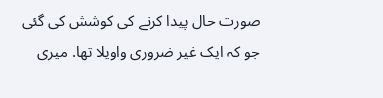صورت حال پیدا کرنے کی کوشش کی گئی جو کہ ایک غیر ضروری واویلا تھا. میری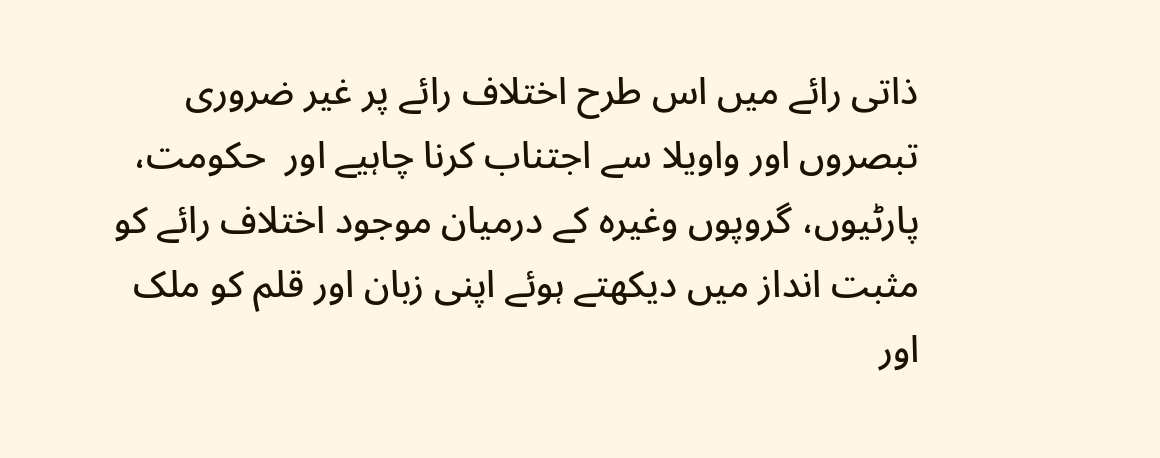ذاتی رائے میں اس طرح اختلاف رائے پر غیر ضروری تبصروں اور واویلا سے اجتناب کرنا چاہیے اور  حکومت، پارٹیوں، گروپوں وغیرہ کے درمیان موجود اختلاف رائے کو مثبت انداز میں دیکھتے ہوئے اپنی زبان اور قلم کو ملک اور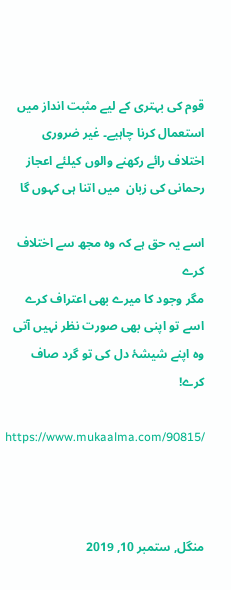قوم کی بہتری کے لیے مثبت انداز میں استعمال کرنا چاہیے۔ غیر ضروری اختلاف رائے رکھنے والوں کیلئے اعجاز رحمانی کی زبان  میں اتنا ہی کہوں گا

اسے یہ حق ہے کہ وہ مجھ سے اختلاف کرے
مگر وجود کا میرے بھی اعتراف کرے
اسے تو اپنی بھی صورت نظر نہیں آتی
وہ اپنے شیشۂ دل کی تو گرد صاف کرے!

https://www.mukaalma.com/90815/



منگل, ستمبر 10, 2019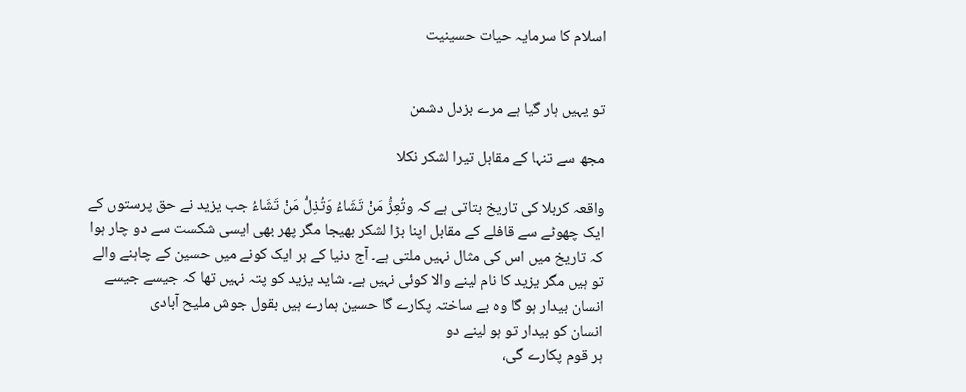اسلام کا سرمایہ حیات حسینیت


تو یہیں ہار گیا ہے مرے بزدل دشمن

مجھ سے تنہا کے مقابل تیرا لشکر نکلا

واقعہ کربلا کی تاریخ بتاتی ہے کہ وتُعِزُّ مَنْ تَشَاءُ وَتُذِلُّ مَنْ تَشَاءُ جب یزید نے حق پرستوں کے ایک چھوٹے سے قافلے کے مقابل اپنا بڑا لشکر بھیجا مگر پھر بھی ایسی شکست سے دو چار ہوا کہ تاریخ میں اس کی مثال نہیں ملتی ہے۔ آج دنیا کے ہر ایک کونے میں حسین کے چاہنے والے تو ہیں مگر یزید کا نام لینے والا کوئی نہیں ہے۔ شاید یزید کو پتہ نہیں تھا کہ جیسے جیسے انسان بیدار ہو گا وہ بے ساختہ پکارے گا حسین ہمارے ہیں بقول جوش ملیح آبادی
انسان کو بیدار تو ہو لینے دو
ہر قوم پکارے گی،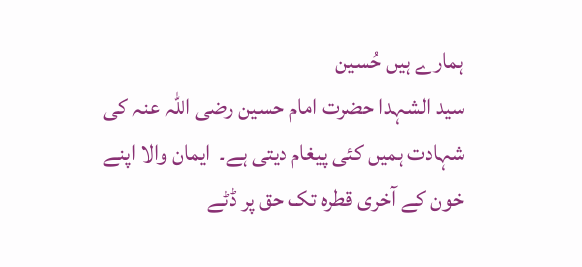ہمارے ہیں حُسین
سید الشہدا حضرت امام حسین رضی اللہ عنہ کی شہادت ہمیں کئی پیغام دیتی ہے۔  ایمان والا اپنے خون کے آخری قطرہ تک حق پر ڈٹے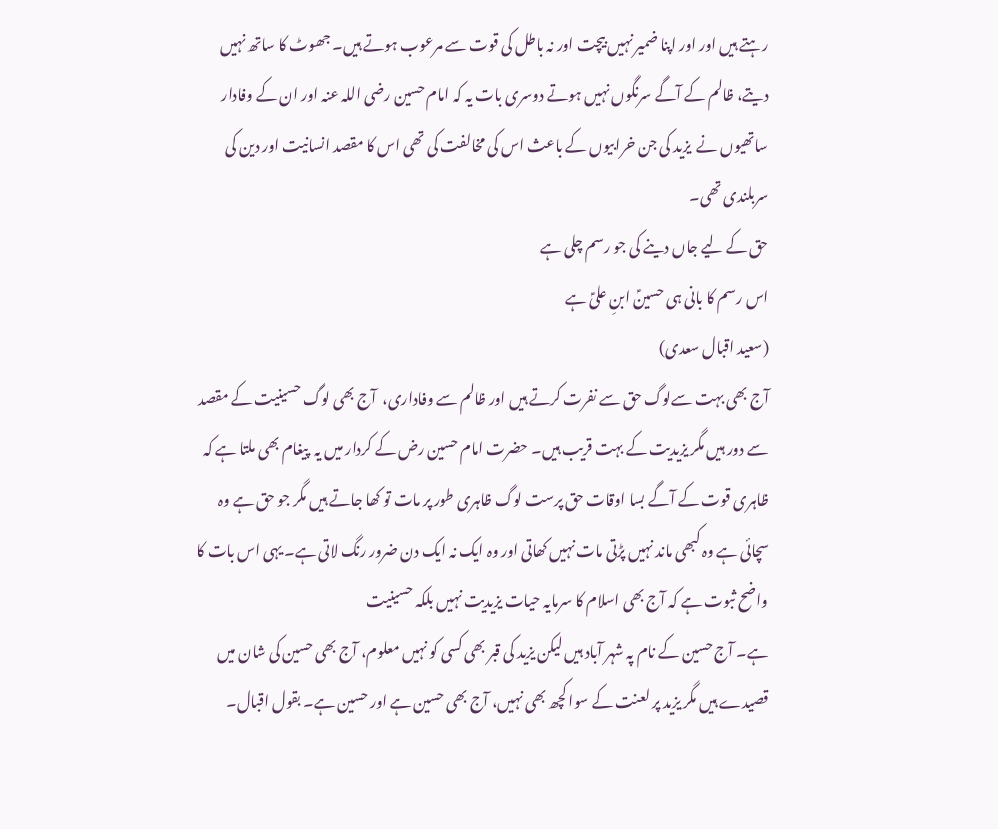رہتے ہیں اور اور اپنا ضمیر نہیں بیچت اور نہ باطل کی قوت سے مرعوب ہوتے ہیں۔ جھوٹ کا ساتھ نہیں دیتے، ظالم کے آگے سرنگوں نہیں ہوتے دوسری بات یہ کہ امام حسین رضی اللہ عنہ اور ان کے وفادار ساتھیوں نے  یزید کی جن خرابیوں کے باعث اس کی مخالفت کی تھی اس کا مقصد انسانیت اور دین کی سربلندی تھی۔
حق کے لیے جاں دینے کی جو رسم چلی ہے
اس رسم کا بانی ہی حسینؑ ابنِ علیؑ ہے
(سعید اقبال سعدی)
آج بھی بہت سےلوگ حق سے نفرت کرتے ہیں اور ظالم سے وفاداری،  آج بھی لوگ حسینیت کے مقصد سے دور ہیں مگر یزیدیت کے بہت قریب ہیں۔ حضرت امام حسین رض کے کردار میں یہ  پیغام بھی ملتا ہے کہ ظاہری قوت کے آگے بسا اوقات حق پرست لوگ ظاہری طور پر مات تو کھا جاتے ہیں مگر جو حق ہے وہ سچائی ہے وہ کبھی ماند نہیں پڑتی مات نہیں کھاتی اور وہ ایک نہ ایک دن ضرور رنگ لاتی ہے۔ یہی اس بات کا واضح ثبوت ہے کہ آج بھی اسلام کا سرمایہ حیات یزیدیت نہیں بلکہ حسینیت
ہے۔ آج حسین کے نام پہ شہر آباد ہیں لیکن یزید کی قبر بھی کسی کو نہیں معلوم، آج بھی حسین کی شان میں قصیدے ہیں مگر یزید پر لعنت کے سوا کچھ بھی نہیں، آج بھی حسین ہے اور حسین ہے۔ بقول اقبال۔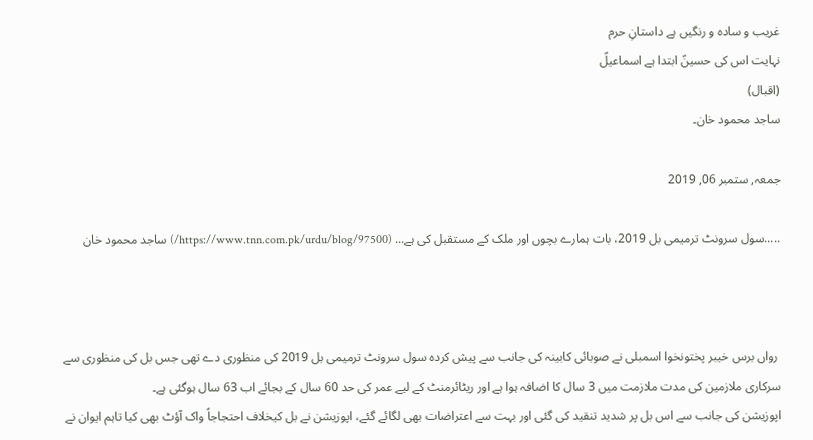غریب و سادہ و رنگیں ہے داستانِ حرم
نہایت اس کی حسینؑ ابتدا ہے اسماعیلؑ
(اقبال)
ساجد محمود خان۔

جمعہ, ستمبر 06, 2019

.....سول سرونٹ ترمیمی بل 2019، بات ہمارے بچوں اور ملک کے مستقبل کی ہے... (https://www.tnn.com.pk/urdu/blog/97500/) ساجد محمود خان



 رواں برس خیبر پختونخوا اسمبلی نے صوبائی کابینہ کی جانب سے پیش کردہ سول سرونٹ ترمیمی بل 2019 کی منظوری دے تھی جس بل کی منظوری سے سرکاری ملازمین کی مدت ملازمت میں 3 سال کا اضافہ ہوا ہے اور ریٹائرمنٹ کے لیے عمر کی حد 60 سال کے بجائے اب 63 سال ہوگئی ہے۔
اپوزیشن کی جانب سے اس بل پر شدید تنقید کی گئی اور بہت سے اعتراضات بھی لگائے گئے، اپوزیشن نے بل کیخلاف احتجاجاً واک آؤٹ بھی کیا تاہم ایوان نے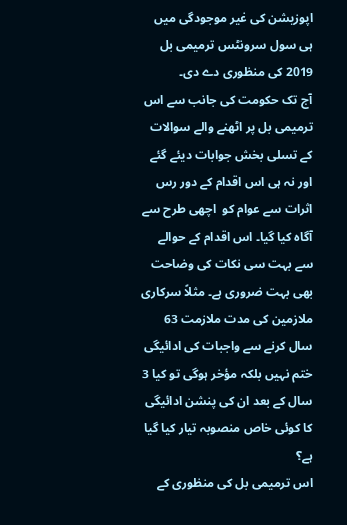اپوزیشن کی غیر موجودگی میں ہی سول سرونٹس ترمیمی بل 2019 کی منظوری دے دی۔
آج تک حکومت کی جانب سے اس ترمیمی بل پر اٹھنے والے سوالات کے تسلی بخش جوابات دیئے گئے اور نہ ہی اس اقدام کے دور رس اثرات سے عوام کو  اچھی طرح سے آگاہ کیا گیا۔ اس اقدام کے حوالے سے بہت سی نکات کی وضاحت بھی بہت ضروری ہے۔ مثلاً سرکاری ملازمین کی مدت ملازمت 63 سال کرنے سے واجبات کی ادائیگی ختم نہیں بلکہ مؤخر ہوگی تو کیا 3 سال کے بعد ان کی پنشن ادائیگی کا کوئی خاص منصوبہ تیار کیا گیا ہے؟
اس ترمیمی بل کی منظوری کے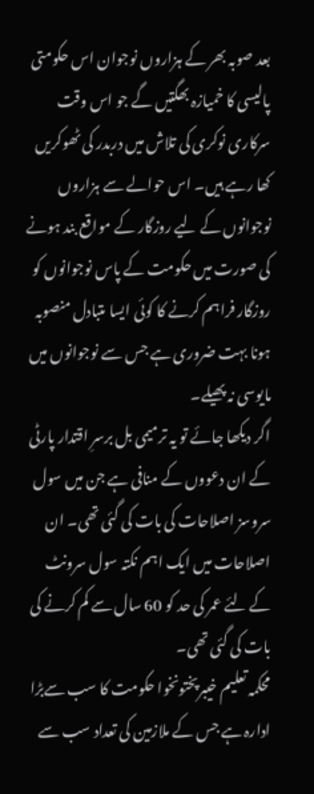بعد صوبہ بھر کے ہزاروں نوجوان اس حکومتی پالیسی کا خمیازہ بھگتیں گے جو اس وقت سرکاری نوکری کی تلاش میں دربدر کی ٹھوکریں کھا رہے ہیں۔ اس حوالے سے ہزاروں نوجوانوں کے لیے روزگار کے مواقع بند ہونے کی صورت میں حکومت کے پاس نوجوانوں کو روزگار فراہم کرنے کا کوئی ایسا متبادل منصوبہ ہونا بہت ضروری ہے جس سے نوجوانوں میں مایوسی نہ پھیلے۔
اگر دیکھا جائے تو یہ ترمیمی بل برسرِ اقتدار پارٹی کے ان دعووں کے منافی ہے جن میں سول سروسز اصلاحات کی بات کی گئی تھی۔ ان اصلاحات میں ایک اہم نکتہ سول سرونٹ کے لئے عمر کی حد کو 60 سال سے کم کرنے کی بات کی گئی تھی۔
محکمہ تعلیم خیبرپختونخوا حکومت کا سب سےبڑا ادارہ ہے جس کے ملازمین کی تعداد سب سے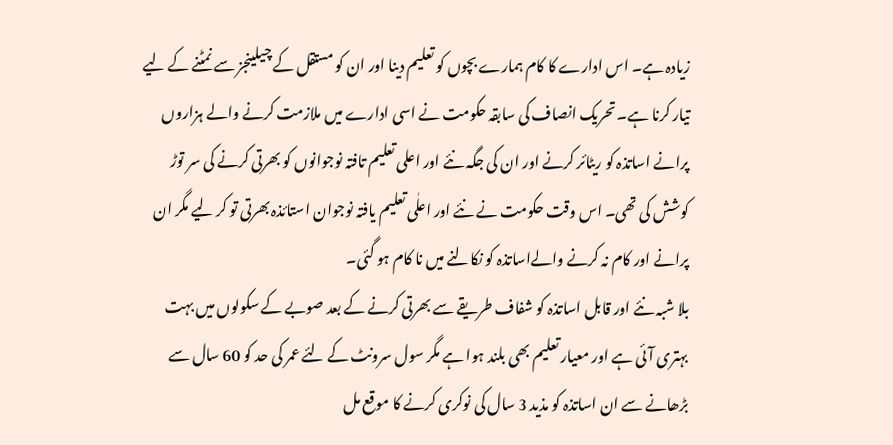زیادہ ہے۔ اس ادارے کا کام ہمارے بچوں کو تعلیم دینا اور ان کو مستقل کے چیلینجز سے نمٹنے کے لیے تیار کرنا ہے۔ تحریک انصاف کی سابقہ حکومت نے اسی ادارے میں ملازمت کرنے والے ہزاروں پرانے اساتذہ کو ریٹائر کرنے اور ان کی جگہ نئے اور اعلی تعلیم تافتہ نوجوانوں کو بھرتی کرنے کی سر توڑ کوشش کی تھی۔ اس وقت حکومت نے نئے اور اعلٰی تعلیم یافتہ نوجوان استائذہ بھرتی تو کر لیے مگر ان پرانے اور کام نہ کرنے والےاساتذہ کو نکالنے میں نا کام ہو گئی۔
بلا شبہ نئے اور قابل اساتذہ کو شفاف طریقے سے بھرتی کرنے کے بعد صوبے کے سکولوں میں بہت بہتری آئی ہے اور معیار تعلیم بھی بلند ہوا ہے مگر سول سرونٹ کے لئے عمر کی حد کو 60 سال سے بڑھانے سے ان اساتذہ کو مذید 3 سال کی نوکری کرنے کا موقع مل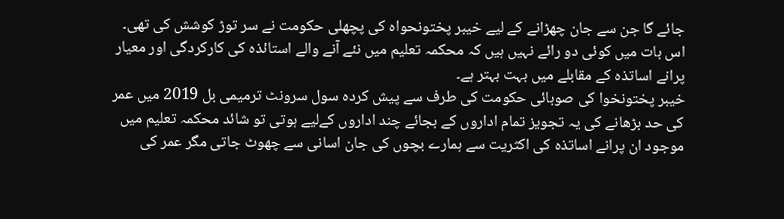جائے گا جن سے جان چھڑانے کے لیے خیبر پختونحواہ کی پچھلی حکومت نے سر توڑ کوشش کی تھی۔ اس بات میں کوئی دو رائے نہیں ہیں کہ محکمہ تعلیم میں نئے آنے والے استائذہ کی کارکردگی اور معیار پرانے اساتذہ کے مقابلے میں بہت بہتر ہے۔
خیبر پختونخوا کی صوبائی حکومت کی طرف سے پیش کردہ سول سرونٹ ترمیمی بل 2019 میں عمر کی حد بڑھانے کی یہ تجویز تمام اداروں کے بجائے چند اداروں کےلیے ہوتی تو شائد محکمہ تعلیم میں موجود ان پرانے اساتذہ کی اکثریت سے ہمارے بچوں کی جان اسانی سے چھوٹ جاتی مگر عمر کی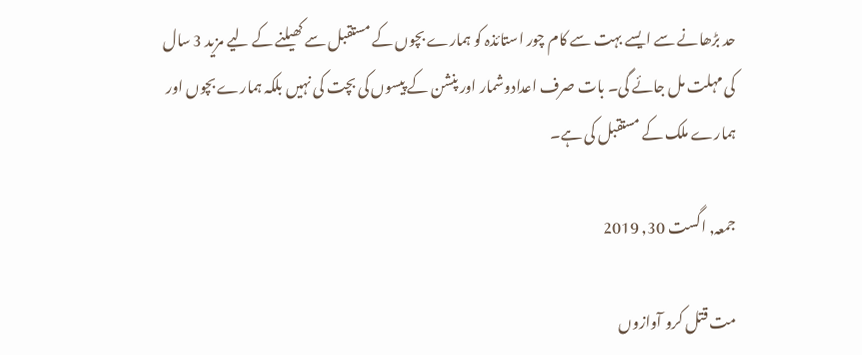حد بڑھانے سے ایسے بہت سے کام چور استائذہ کو ہمارے بچوں کے مستقبل سے کھیلنے کے لیے مزید 3 سال کی مہلت مل جائے گی۔ بات صرف اعدادوشمار اور پنشن کے پیسوں کی بچت کی نہیں بلکہ ہمارے بچوں اور ہمارے ملک کے مستقبل کی ہے۔

جمعہ, اگست 30, 2019

مت قتل کرو آوازوں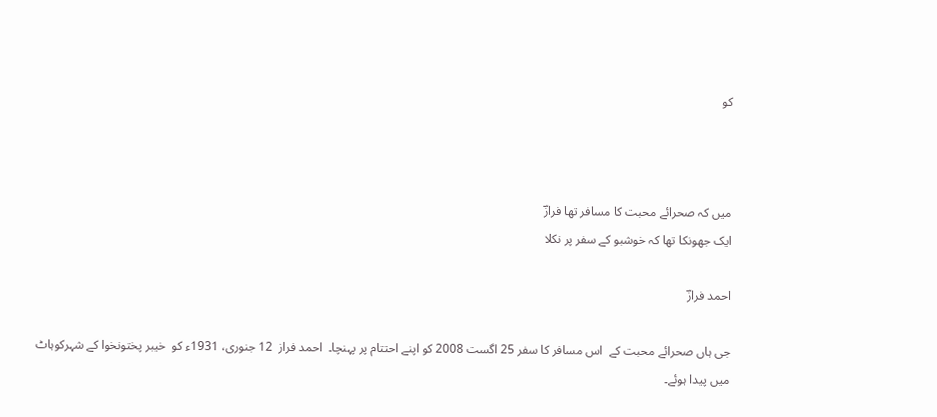کو



میں کہ صحرائے محبت کا مسافر تھا فرازؔ
ایک جھونکا تھا کہ خوشبو کے سفر پر نکلا

احمد فرازؔ

جی ہاں صحرائے محبت کے  اس مسافر کا سفر 25 اگست 2008 کو اپنے احتتام پر پہنچا۔  احمد فراز  12 جنوری، 1931ء کو  خیبر پختونخوا کے شہرکوہاٹ میں پیدا ہوئے۔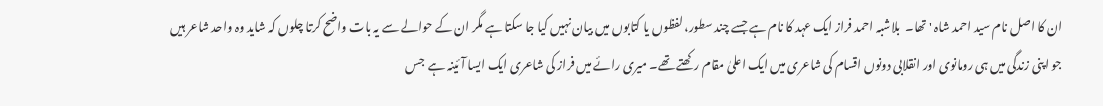ان کا اصل نام سید احمد شاہ ' تھا۔  بلاشبہ احمد فراز ایک عہد کا نام ہے جسے چند سطور، لفظوں یا کتابوں میں بیان نہیں کیا جا سکتا ہے مگر ان کے حوالے سے یہ بات واضح کرتا چلوں کہ شاید وہ واحد شاعر ہیں جو اپنی زندگی میں ہی رومانوی اور انقلابی دونوں اقسام کی شاعری میں ایک اعلیٰ مقام رکھتے تھے۔ میری رائے میں فراز کی شاعری ایک ایسا آئینہ ہے  جس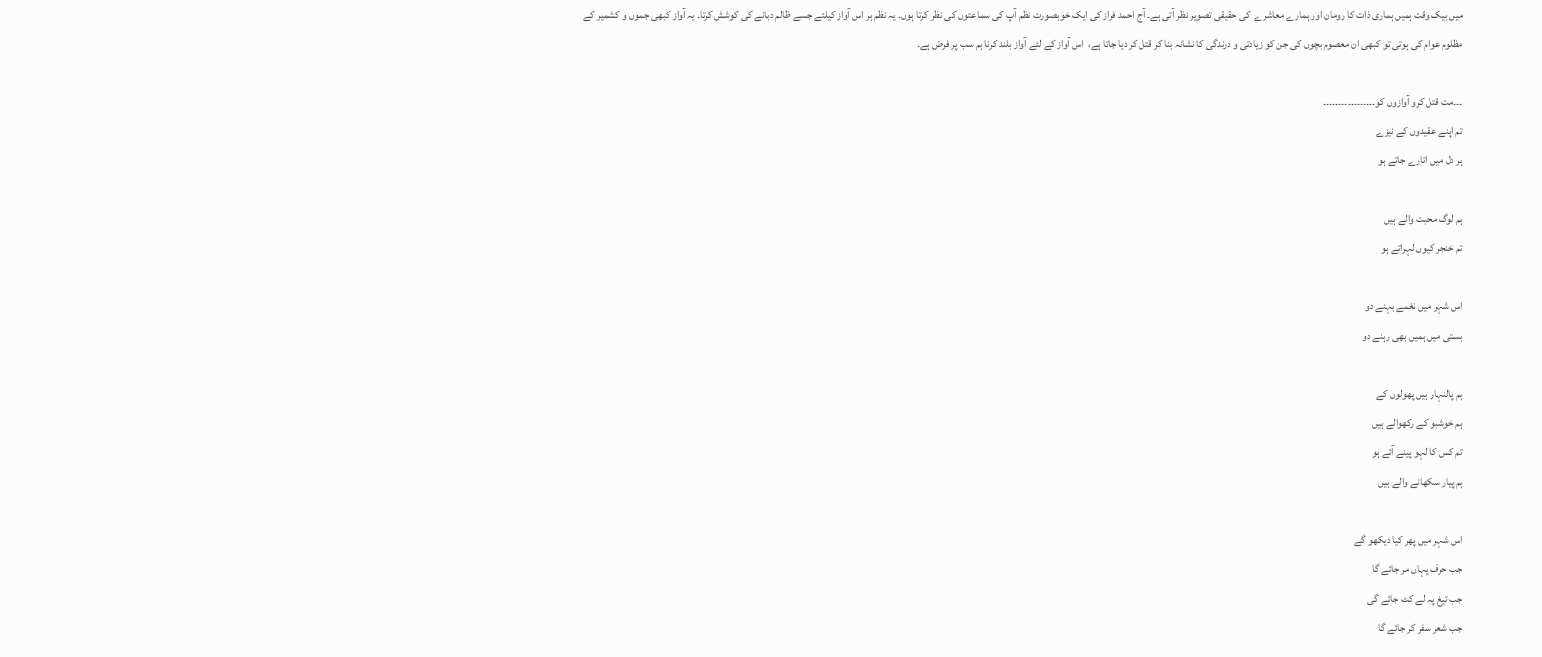میں بیک وقت ہمیں ہماری ذات کا رومان اور ہمارے معاشرے  کی حقیقی تصویر نظر آتی ہے۔ آج احمد فراز کی ایک خوبصورت نظم آپ کی سماعتوں کی نظر کرتا ہوں۔ یہ نظم ہر اس آواز کیلئے جسے ظالم دبانے کی کوشش کرتا۔ یہ آواز کبھی جموں و کشمیر کے مظلوم عوام کی ہوتی تو کبھی ان معصوم بچوں کی جن کو زیادتی و درندگی کا نشانہ بنا کر قتل کر دیا جاتا ہے،  اس آواز کے لئے آواز بلند کرنا ہم سب پر فرض ہے۔

۔۔۔مت قتل کرو آوازوں کو۔۔۔۔۔۔۔۔۔۔۔۔۔۔۔۔۔
تم اپنے عقیدوں کے نیزے
ہر دل میں اتارے جاتے ہو

ہم لوگ محبت والے ہیں
تم خنجر کیوں لہراتے ہو

اس شہر میں نغمے بہنے دو
بستی میں ہمیں بھی رہنے دو

ہم پالنہار ہیں پھولوں کے
ہم خوشبو کے رکھوالے ہیں
تم کس کا لہو پینے آئے ہو
ہم پیار سکھانے والے ہیں

اس شہر میں پھر کیا دیکھو گے
جب حرف یہاں مر جائے گا
جب تیغ پہ لے کٹ جائے گی
جب شعر سفر کر جائے گا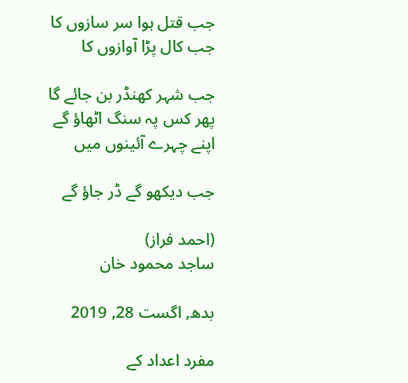جب قتل ہوا سر سازوں کا
جب کال پڑا آوازوں کا

جب شہر کھنڈر بن جائے گا
پھر کس پہ سنگ اٹھاؤ گے
اپنے چہرے آئینوں میں

جب دیکھو گے ڈر جاؤ گے

(احمد فراز)
ساجد محمود خان

بدھ, اگست 28, 2019

مفرد اعداد کے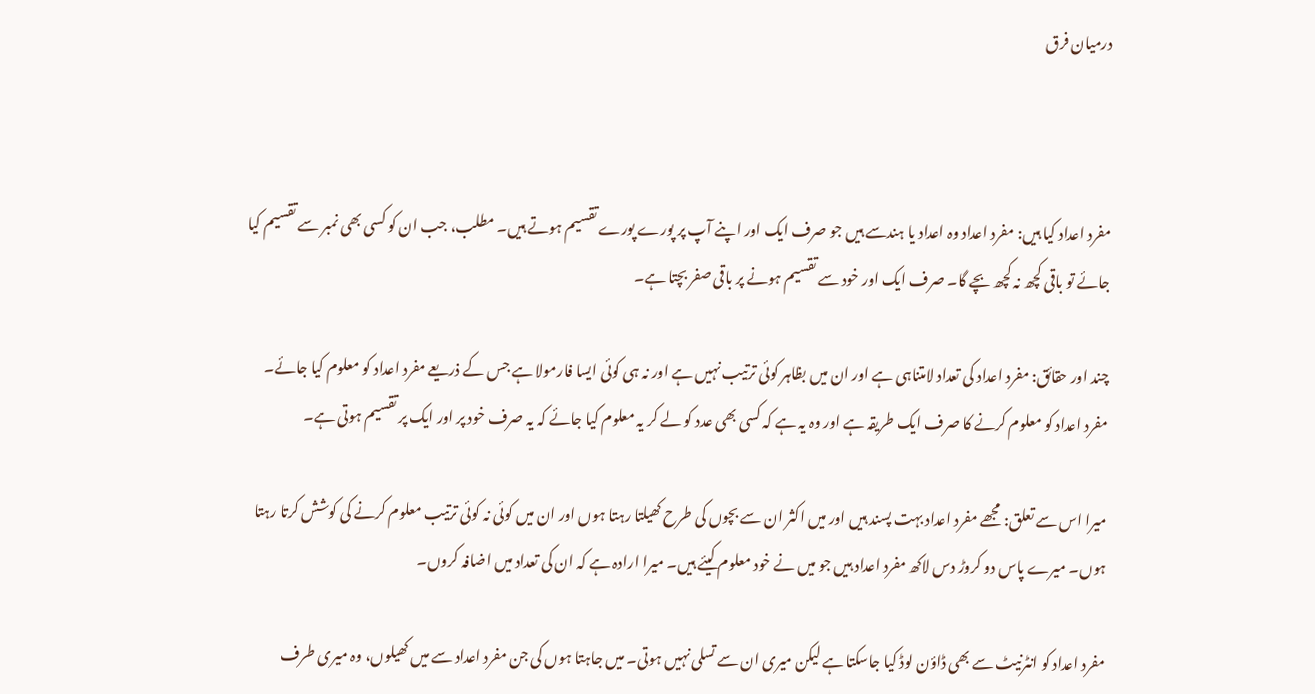درمیان فرق



مفرد اعداد کیا ہیں: مفرد اعداد وہ اعداد یا ہندسے ہیں جو صرف ایک اور اپنے آپ پر پورے پورے تقسیم ہوتے ہیں۔ مطلب، جب ان کو کسی بھی نمبر سے تقسیم کیا جائے تو باقی کچھ نہ کچھ بچے گا۔ صرف ایک اور خود سے تقسیم ہونے پر باقی صفر بچتا ہے۔

چند اور حقائق: مفرد اعداد کی تعداد لامتناہی ہے اور ان میں بظاہر کوئی ترتیب نہیں ہے اور نہ ہی کوئی ایسا فارمولا ہے جس کے ذریعے مفرد اعداد کو معلوم کیا جائے۔ مفرد اعداد کو معلوم کرنے کا صرف ایک طریقہ ہے اور وہ یہ ہے کہ کسی بھی عدد کو لے کر یہ معلوم کیا جائے کہ یہ صرف خود پر اور ایک پر تقسیم ہوتی ہے۔

میرا اس سے تعلق: مجھے مفرد اعداد بہت پسند ہیں اور میں اکثر ان سے بچوں کی طرح کھیلتا رہتا ہوں اور ان میں کوئی نہ کوئی ترتیب معلوم کرنے کی کوشش کرتا رہتا ہوں۔ میرے پاس دو کروڑ دس لاکھ مفرد اعداد ہیں جو میں نے خود معلوم کیئے ہیں۔ میرا ارادہ ہے کہ ان کی تعداد میں اضافہ کروں۔

مفرد اعداد کو انٹرنیٹ سے بھی ڈاؤن لوڈ کیا جاسکتا ہے لیکن میری ان سے تسلی نہیں ہوتی۔ میں جاہتا ہوں کی جن مفرد اعداد سے میں کھیلوں، وہ میری طرف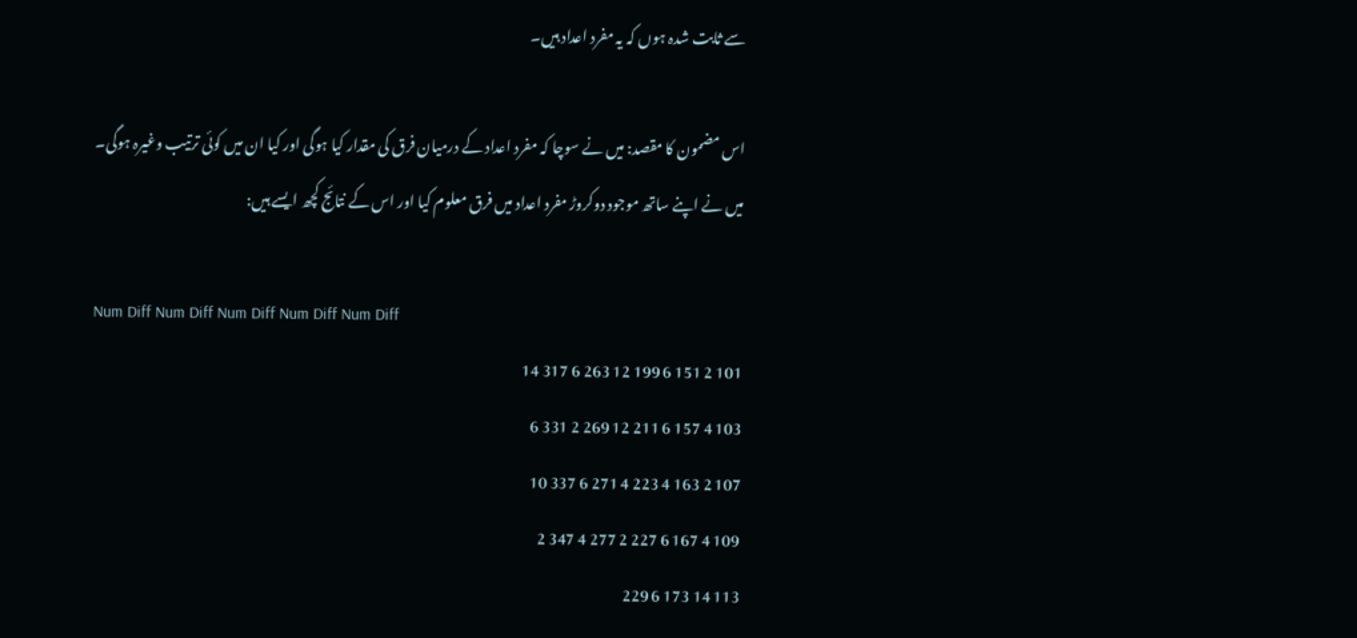سے ثابت شدہ ہوں کہ یہ مفرد اعداد ہیں۔

اس مضمون کا مقصد: میں نے سوچا کہ مفرد اعداد کے درمیان فرق کی مقدار کیا ہوگی اور کیا ان میں کوئی ترتیب وغیرہ ہوگی۔ میں نے اپنے ساتھ موجود دوکروڑ مفرد اعداد میں فرق معلوم کیا اور اس کے نتائج کچھ ایسے ہیں:

Num Diff Num Diff Num Diff Num Diff Num Diff
101 2 151 6 199 12 263 6 317 14
103 4 157 6 211 12 269 2 331 6
107 2 163 4 223 4 271 6 337 10
109 4 167 6 227 2 277 4 347 2
113 14 173 6 229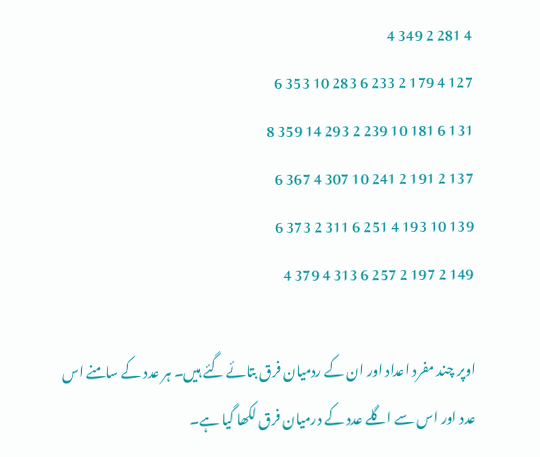4 281 2 349 4
127 4 179 2 233 6 283 10 353 6
131 6 181 10 239 2 293 14 359 8
137 2 191 2 241 10 307 4 367 6
139 10 193 4 251 6 311 2 373 6
149 2 197 2 257 6 313 4 379 4

اوپر چند مفرد اعداد اور ان کے ردمیان فرق بتائے گئے ہیں۔ ہر عدد کے سامنے اس عدد اور اس سے اگلے عدد کے درمیان فرق لکھا گیا ہے۔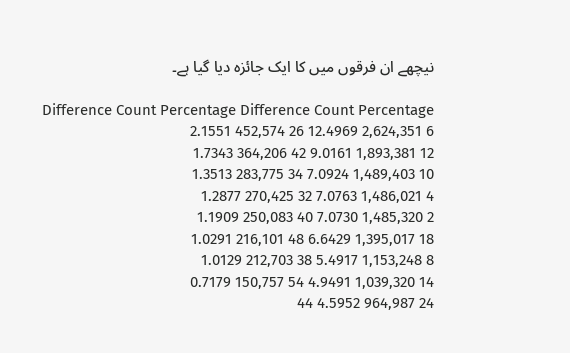نیچھے ان فرقوں میں کا ایک جائزہ دیا گیا ہے۔

Difference Count Percentage Difference Count Percentage
6 2,624,351 12.4969 26 452,574 2.1551
12 1,893,381 9.0161 42 364,206 1.7343
10 1,489,403 7.0924 34 283,775 1.3513
4 1,486,021 7.0763 32 270,425 1.2877
2 1,485,320 7.0730 40 250,083 1.1909
18 1,395,017 6.6429 48 216,101 1.0291
8 1,153,248 5.4917 38 212,703 1.0129
14 1,039,320 4.9491 54 150,757 0.7179
24 964,987 4.5952 44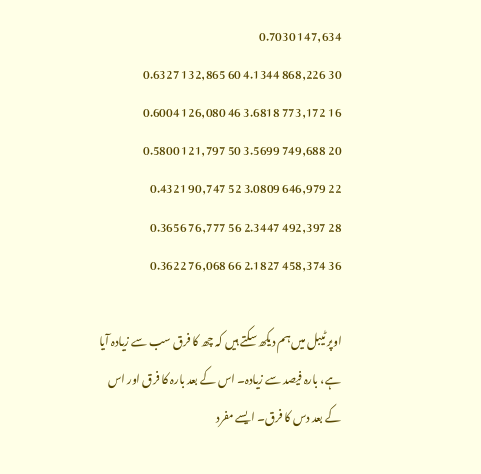147,634 0.7030
30 868,226 4.1344 60 132,865 0.6327
16 773,172 3.6818 46 126,080 0.6004
20 749,688 3.5699 50 121,797 0.5800
22 646,979 3.0809 52 90,747 0.4321
28 492,397 2.3447 56 76,777 0.3656
36 458,374 2.1827 66 76,068 0.3622

اوپر ٹیبل میں ہم دیکھ سکتے ہیں کہ چھ کا فرق سب سے زیادہ آیا ہے، بارہ فیصد سے زیادہ۔ اس کے بعد بارہ کا فرق اور اس کے بعد دس کا فرق۔ ایسے مفرد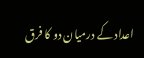اعداد کے درمیان دو کا فرق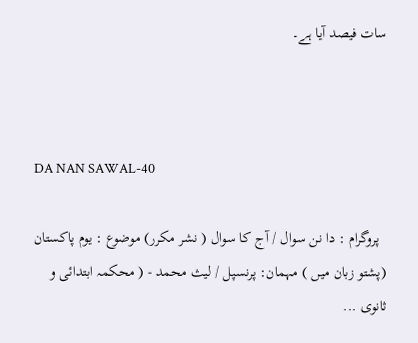سات فیصد آیا ہے۔



DA NAN SAWAL-40

  پروگرام : دا نن سوال / آج کا سوال ( نشر مکرر) موضوع : یوم پاکستان (پشتو زبان میں ) مہمان: پرنسپل / لیث محمد - ( محکمہ ابتدائی و ثانوی ...